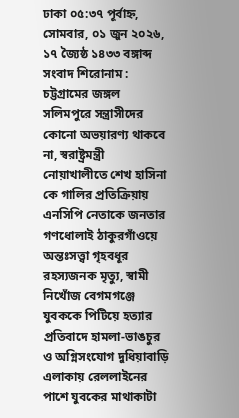ঢাকা ০৫:৩৭ পূর্বাহ্ন, সোমবার, ০১ জুন ২০২৬, ১৭ জ্যৈষ্ঠ ১৪৩৩ বঙ্গাব্দ
সংবাদ শিরোনাম :
চট্টগ্রামের জঙ্গল সলিমপুরে সন্ত্রাসীদের কোনো অভয়ারণ্য থাকবে না, স্বরাষ্ট্রমন্ত্রী নোয়াখালীতে শেখ হাসিনা কে গালির প্রতিক্রিয়ায় এনসিপি নেতাকে জনতার গণধোলাই ঠাকুরগাঁওয়ে অন্তঃসত্ত্বা গৃহবধূর রহস্যজনক মৃত্যু, স্বামী নিখোঁজ বেগমগঞ্জে যুবককে পিটিয়ে হত্যার প্রতিবাদে হামলা-ভাঙচুর ও অগ্নিসংযোগ দুধিয়াবাড়ি এলাকায় রেললাইনের পাশে যুবকের মাথাকাটা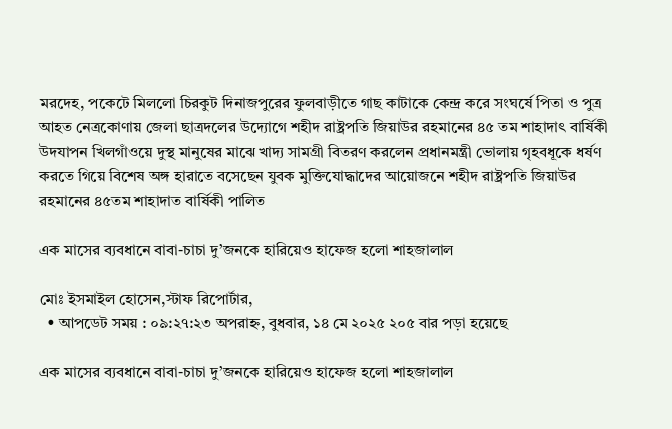মরদেহ, পকেটে মিললো চিরকুট দিনাজপুরের ফুলবাড়ীতে গাছ কাটাকে কেন্দ্র করে সংঘর্ষে পিতা ও পুত্র আহত নেত্রকোণায় জেলা ছাত্রদলের উদ্যোগে শহীদ রাষ্ট্রপতি জিয়াউর রহমানের ৪৫ তম শাহাদাৎ বার্ষিকী উদযাপন খিলগাঁওয়ে দুস্থ মানুষের মাঝে খাদ্য সামগ্রী বিতরণ করলেন প্রধানমন্ত্রী ভোলায় গৃহবধূকে ধর্ষণ করতে গিয়ে বিশেষ অঙ্গ হারাতে বসেছেন যুবক মুক্তিযোদ্ধাদের আয়োজনে শহীদ রাষ্ট্রপতি জিয়াউর রহমানের ৪৫তম শাহাদাত বার্ষিকী পালিত

এক মাসের ব্যবধানে বাবা-চাচা দু’জনকে হারিয়েও হাফেজ হলো শাহজালাল

মোঃ ইসমাইল হোসেন,স্টাফ রিপোর্টার,
  • আপডেট সময় : ০৯:২৭:২৩ অপরাহ্ন, বুধবার, ১৪ মে ২০২৫ ২০৫ বার পড়া হয়েছে

এক মাসের ব্যবধানে বাবা-চাচা দু’জনকে হারিয়েও হাফেজ হলো শাহজালাল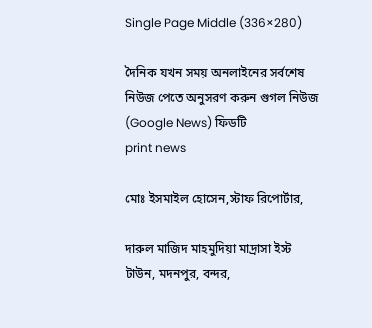Single Page Middle (336×280)

দৈনিক যখন সময় অনলাইনের সর্বশেষ নিউজ পেতে অনুসরণ করুন গুগল নিউজ (Google News) ফিডটি
print news

মোঃ ইসমাইল হোসেন,স্টাফ রিপোর্টার,

দারুল মাজিদ মাহমুদিয়া মাদ্রাসা ইস্ট টাউন, মদনপুর, বন্দর,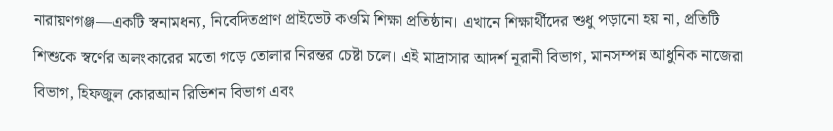নারায়ণগঞ্জ—একটি স্বনামধন্য, নিবেদিতপ্রাণ প্রাইভেট কওমি শিক্ষা প্রতিষ্ঠান। এখানে শিক্ষার্থীদের শুধু পড়ানো হয় না, প্রতিটি শিশুকে স্বর্ণের অলংকারের মতো গড়ে তোলার নিরন্তর চেষ্টা চলে। এই মাদ্রাসার আদর্শ নূরানী বিভাগ, মানসম্পন্ন আধুনিক নাজেরা বিভাগ, হিফজুল কোরআন রিভিশন বিভাগ এবং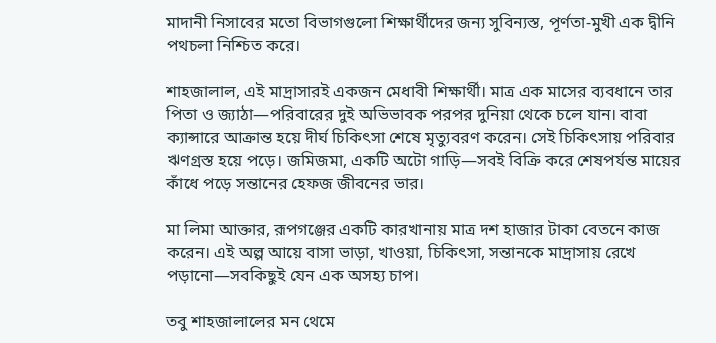মাদানী নিসাবের মতো বিভাগগুলো শিক্ষার্থীদের জন্য সুবিন্যস্ত, পূর্ণতা-মুখী এক দ্বীনি পথচলা নিশ্চিত করে।

শাহজালাল, এই মাদ্রাসারই একজন মেধাবী শিক্ষার্থী। মাত্র এক মাসের ব্যবধানে তার পিতা ও জ্যাঠা—পরিবারের দুই অভিভাবক পরপর দুনিয়া থেকে চলে যান। বাবা ক্যান্সারে আক্রান্ত হয়ে দীর্ঘ চিকিৎসা শেষে মৃত্যুবরণ করেন। সেই চিকিৎসায় পরিবার ঋণগ্রস্ত হয়ে পড়ে। জমিজমা, একটি অটো গাড়ি—সবই বিক্রি করে শেষপর্যন্ত মায়ের কাঁধে পড়ে সন্তানের হেফজ জীবনের ভার।

মা লিমা আক্তার, রূপগঞ্জের একটি কারখানায় মাত্র দশ হাজার টাকা বেতনে কাজ করেন। এই অল্প আয়ে বাসা ভাড়া, খাওয়া, চিকিৎসা, সন্তানকে মাদ্রাসায় রেখে পড়ানো—সবকিছুই যেন এক অসহ্য চাপ।

তবু শাহজালালের মন থেমে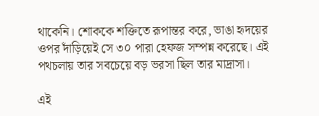থাকেনি। শোককে শক্তিতে রূপান্তর করে, ভাঙা হৃদয়ের ওপর দাঁড়িয়েই সে ৩০ পারা হেফজ সম্পন্ন করেছে। এই পথচলায় তার সবচেয়ে বড় ভরসা ছিল তার মাদ্রাসা।

এই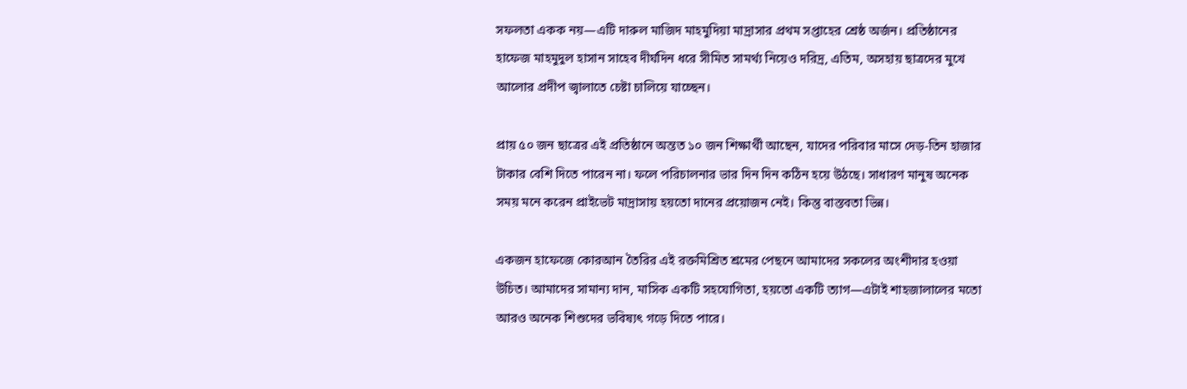সফলতা একক নয়—এটি দারুল মাজিদ মাহমুদিয়া মাদ্রাসার প্রথম সপ্তাহের শ্রেষ্ঠ অর্জন। প্রতিষ্ঠানের হাফেজ মাহমুদুল হাসান সাহেব দীর্ঘদিন ধরে সীমিত সামর্থ্য নিয়েও দরিদ্র, এতিম, অসহায় ছাত্রদের মুখে আলোর প্রদীপ জ্বালাতে চেষ্টা চালিয়ে যাচ্ছেন।

প্রায় ৫০ জন ছাত্রের এই প্রতিষ্ঠানে অন্তত ১০ জন শিক্ষার্থী আছেন, যাদের পরিবার মাসে দেড়-তিন হাজার টাকার বেশি দিতে পারেন না। ফলে পরিচালনার ভার দিন দিন কঠিন হয়ে উঠছে। সাধারণ মানুষ অনেক সময় মনে করেন প্রাইভেট মাদ্রাসায় হয়তো দানের প্রয়োজন নেই। কিন্তু বাস্তবতা ভিন্ন।

একজন হাফেজে কোরআন তৈরির এই রক্তমিশ্রিত শ্রমের পেছনে আমাদের সকলের অংশীদার হওয়া উচিত। আমাদের সামান্য দান, মাসিক একটি সহযোগিতা, হয়তো একটি ত্যাগ—এটাই শাহজালালের মতো আরও অনেক শিশুদের ভবিষ্যৎ গড়ে দিতে পারে।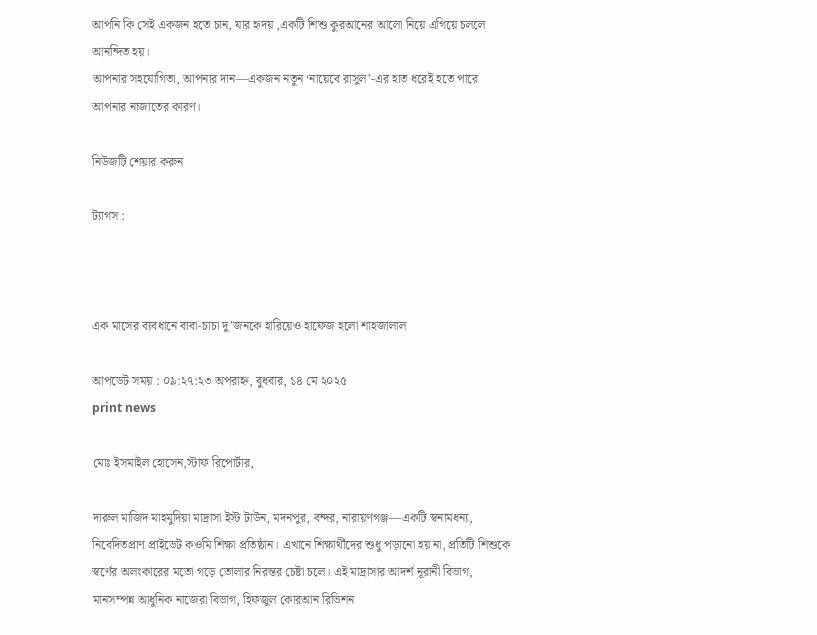আপনি কি সেই একজন হতে চান, যার হৃদয় ,একটি শিশু কুরআনের আলো নিয়ে এগিয়ে চললে আনন্দিত হয়।
আপনার সহযোগিতা, আপনার দান—একজন নতুন ‘নায়েবে রাসুল’-এর হাত ধরেই হতে পারে আপনার নাজাতের কারণ।

নিউজটি শেয়ার করুন

ট্যাগস :



এক মাসের ব্যবধানে বাবা-চাচা দু’জনকে হারিয়েও হাফেজ হলো শাহজালাল

আপডেট সময় : ০৯:২৭:২৩ অপরাহ্ন, বুধবার, ১৪ মে ২০২৫
print news

মোঃ ইসমাইল হোসেন,স্টাফ রিপোর্টার,

দারুল মাজিদ মাহমুদিয়া মাদ্রাসা ইস্ট টাউন, মদনপুর, বন্দর, নারায়ণগঞ্জ—একটি স্বনামধন্য, নিবেদিতপ্রাণ প্রাইভেট কওমি শিক্ষা প্রতিষ্ঠান। এখানে শিক্ষার্থীদের শুধু পড়ানো হয় না, প্রতিটি শিশুকে স্বর্ণের অলংকারের মতো গড়ে তোলার নিরন্তর চেষ্টা চলে। এই মাদ্রাসার আদর্শ নূরানী বিভাগ, মানসম্পন্ন আধুনিক নাজেরা বিভাগ, হিফজুল কোরআন রিভিশন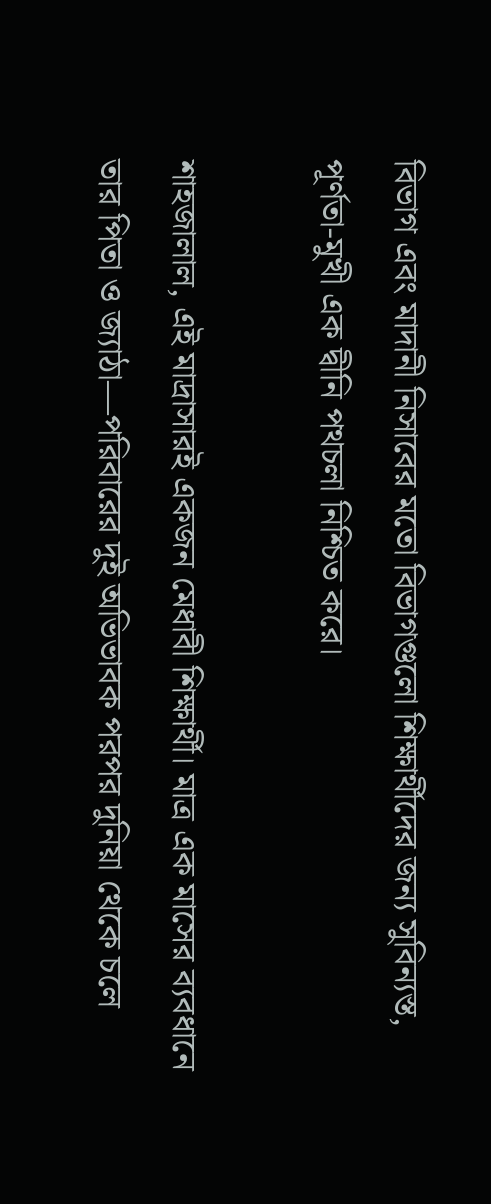বিভাগ এবং মাদানী নিসাবের মতো বিভাগগুলো শিক্ষার্থীদের জন্য সুবিন্যস্ত, পূর্ণতা-মুখী এক দ্বীনি পথচলা নিশ্চিত করে।

শাহজালাল, এই মাদ্রাসারই একজন মেধাবী শিক্ষার্থী। মাত্র এক মাসের ব্যবধানে তার পিতা ও জ্যাঠা—পরিবারের দুই অভিভাবক পরপর দুনিয়া থেকে চলে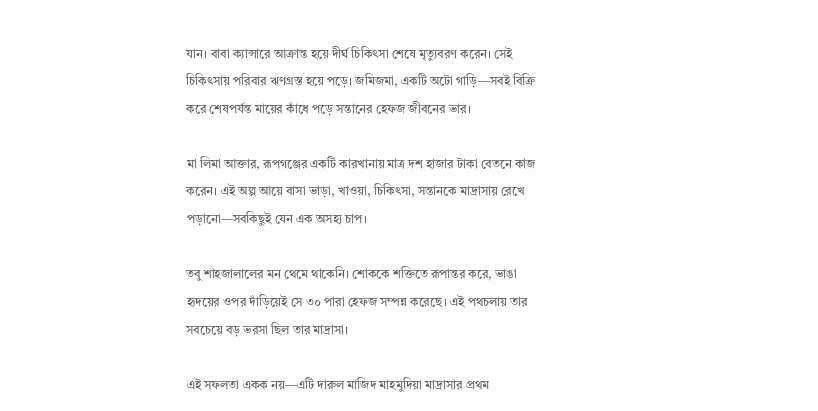যান। বাবা ক্যান্সারে আক্রান্ত হয়ে দীর্ঘ চিকিৎসা শেষে মৃত্যুবরণ করেন। সেই চিকিৎসায় পরিবার ঋণগ্রস্ত হয়ে পড়ে। জমিজমা, একটি অটো গাড়ি—সবই বিক্রি করে শেষপর্যন্ত মায়ের কাঁধে পড়ে সন্তানের হেফজ জীবনের ভার।

মা লিমা আক্তার, রূপগঞ্জের একটি কারখানায় মাত্র দশ হাজার টাকা বেতনে কাজ করেন। এই অল্প আয়ে বাসা ভাড়া, খাওয়া, চিকিৎসা, সন্তানকে মাদ্রাসায় রেখে পড়ানো—সবকিছুই যেন এক অসহ্য চাপ।

তবু শাহজালালের মন থেমে থাকেনি। শোককে শক্তিতে রূপান্তর করে, ভাঙা হৃদয়ের ওপর দাঁড়িয়েই সে ৩০ পারা হেফজ সম্পন্ন করেছে। এই পথচলায় তার সবচেয়ে বড় ভরসা ছিল তার মাদ্রাসা।

এই সফলতা একক নয়—এটি দারুল মাজিদ মাহমুদিয়া মাদ্রাসার প্রথম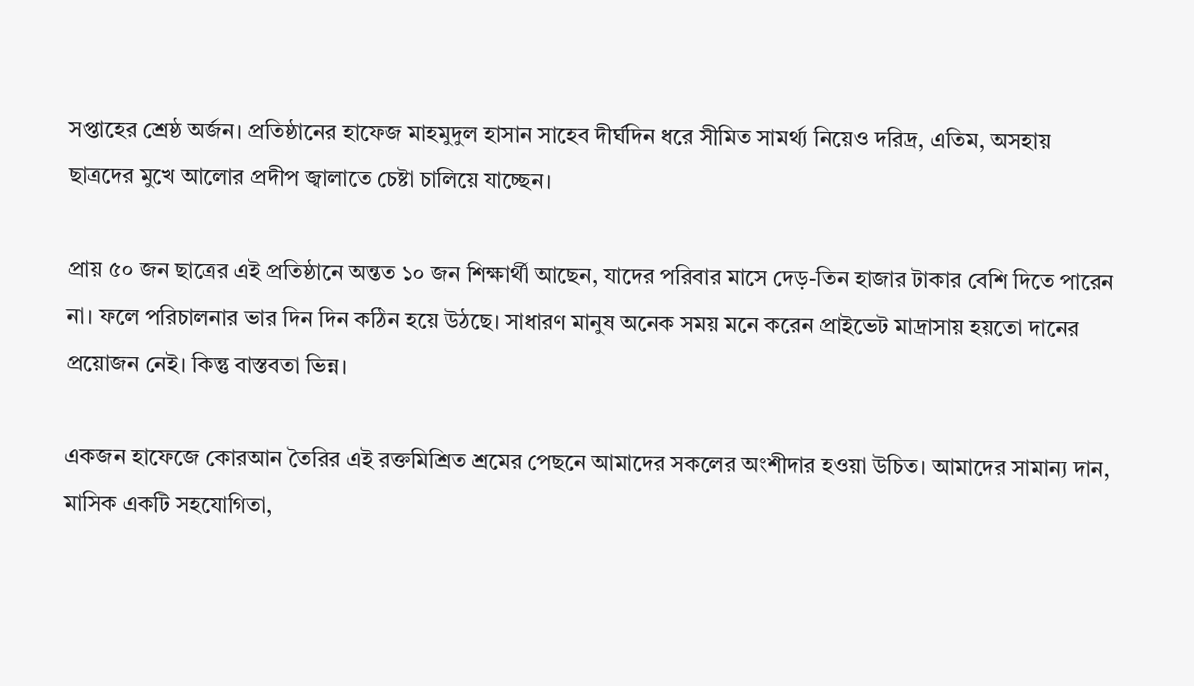সপ্তাহের শ্রেষ্ঠ অর্জন। প্রতিষ্ঠানের হাফেজ মাহমুদুল হাসান সাহেব দীর্ঘদিন ধরে সীমিত সামর্থ্য নিয়েও দরিদ্র, এতিম, অসহায় ছাত্রদের মুখে আলোর প্রদীপ জ্বালাতে চেষ্টা চালিয়ে যাচ্ছেন।

প্রায় ৫০ জন ছাত্রের এই প্রতিষ্ঠানে অন্তত ১০ জন শিক্ষার্থী আছেন, যাদের পরিবার মাসে দেড়-তিন হাজার টাকার বেশি দিতে পারেন না। ফলে পরিচালনার ভার দিন দিন কঠিন হয়ে উঠছে। সাধারণ মানুষ অনেক সময় মনে করেন প্রাইভেট মাদ্রাসায় হয়তো দানের প্রয়োজন নেই। কিন্তু বাস্তবতা ভিন্ন।

একজন হাফেজে কোরআন তৈরির এই রক্তমিশ্রিত শ্রমের পেছনে আমাদের সকলের অংশীদার হওয়া উচিত। আমাদের সামান্য দান, মাসিক একটি সহযোগিতা,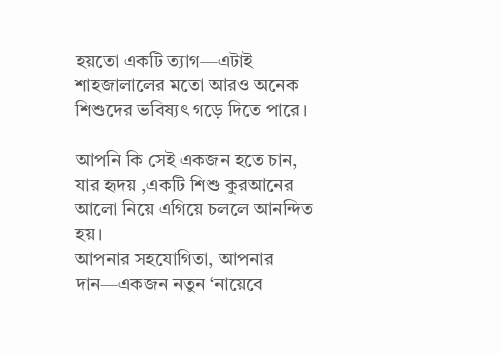হয়তো একটি ত্যাগ—এটাই শাহজালালের মতো আরও অনেক শিশুদের ভবিষ্যৎ গড়ে দিতে পারে।

আপনি কি সেই একজন হতে চান, যার হৃদয় ,একটি শিশু কুরআনের আলো নিয়ে এগিয়ে চললে আনন্দিত হয়।
আপনার সহযোগিতা, আপনার দান—একজন নতুন ‘নায়েবে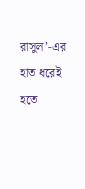রাসুল’-এর হাত ধরেই হতে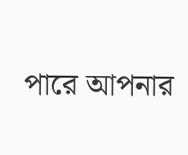পারে আপনার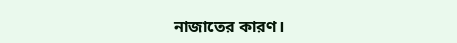নাজাতের কারণ।